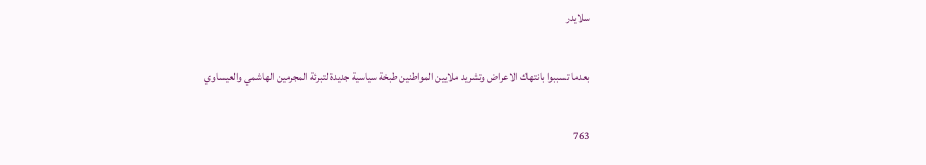سلايدر

بعدما تسببوا بانتهاك الاعراض وتشريد ملايين المواطنين طبخة سياسية جديدة لتبرئة المجرمين الهاشمي والعيساوي

763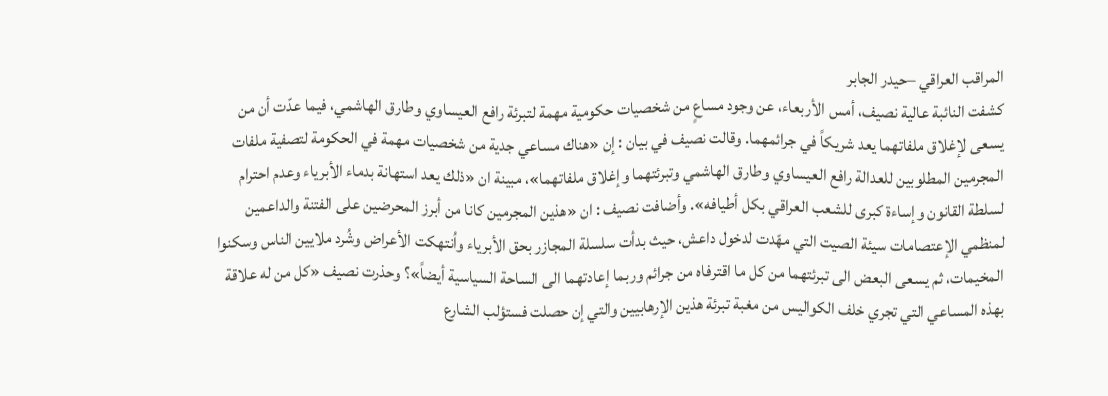المراقب العراقي –حيدر الجابر
كشفت النائبة عالية نصيف، أمس الأربعاء، عن وجود مساعٍ من شخصيات حكومية مهمة لتبرئة رافع العيساوي وطارق الهاشمي، فيما عدّت أن من يسعى لإغلاق ملفاتهما يعد شريكاً في جرائمهما. وقالت نصيف في بيان : إن «هناك مساعي جدية من شخصيات مهمة في الحكومة لتصفية ملفات المجرمين المطلوبين للعدالة رافع العيساوي وطارق الهاشمي وتبرئتهما وإغلاق ملفاتهما»، مبينة ان «ذلك يعد استهانة بدماء الأبرياء وعدم احترام لسلطة القانون وإساءة كبرى للشعب العراقي بكل أطيافه». وأضافت نصيف : ان «هذين المجرمين كانا من أبرز المحرضين على الفتنة والداعمين لمنظمي الإعتصامات سيئة الصيت التي مهّدت لدخول داعش، حيث بدأت سلسلة المجازر بحق الأبرياء واُنتهكت الأعراض وشُرد ملايين الناس وسكنوا المخيمات، ثم يسعى البعض الى تبرئتهما من كل ما اقترفاه من جرائم وربما إعادتهما الى الساحة السياسية أيضاً»؟ وحذرت نصيف «كل من له علاقة بهذه المساعي التي تجري خلف الكواليس من مغبة تبرئة هذين الإرهابيين والتي إن حصلت فستؤلب الشارع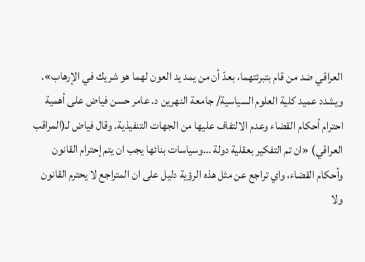العراقي ضد من قام بتبرئتهما، بعدّ أن من يمد يد العون لهما هو شريك في الإرهاب».
ويشدد عميد كلية العلوم السياسية/ جامعة النهرين د. عامر حسن فياض على أهمية احترام أحكام القضاء وعدم الالتفاف عليها من الجهات التنفيذية. وقال فياض لـ(المراقب العراقي) «ان تم التفكير بعقلية دولة …وسياسات بنائها يجب ان يتم إحترام القانون وأحكام القضاء، واي تراجع عن مثل هذه الرؤية دليل على ان المتراجع لا يحترم القانون ولا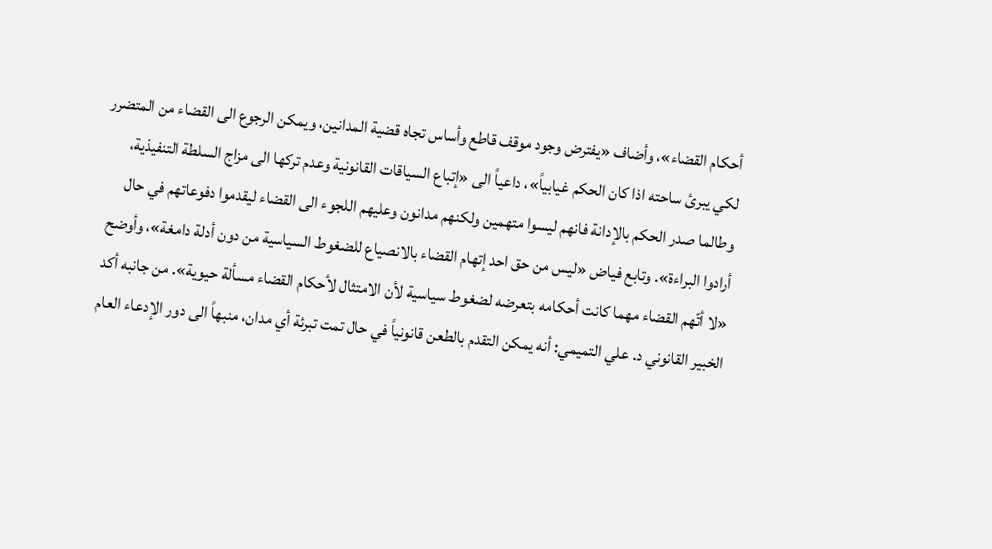أحكام القضاء»، وأضاف «يفترض وجود موقف قاطع وأساس تجاه قضية المدانين، ويمكن الرجوع الى القضاء من المتضرر لكي يبرئ ساحته اذا كان الحكم غيابياً»، داعياً الى «إتباع السياقات القانونية وعدم تركها الى مزاج السلطة التنفيذية، وطالما صدر الحكم بالإدانة فانهم ليسوا متهمين ولكنهم مدانون وعليهم اللجوء الى القضاء ليقدموا دفوعاتهم في حال أرادوا البراءة». وتابع فياض «ليس من حق احد إتهام القضاء بالانصياع للضغوط السياسية من دون أدلة دامغة»، وأوضح «لا أتّهم القضاء مهما كانت أحكامه بتعرضه لضغوط سياسية لأن الامتثال لأحكام القضاء مسألة حيوية». من جانبه أكد الخبير القانوني د. علي التميمي: أنه يمكن التقدم بالطعن قانونياً في حال تمت تبرئة أي مدان، منبهاً الى دور الإدعاء العام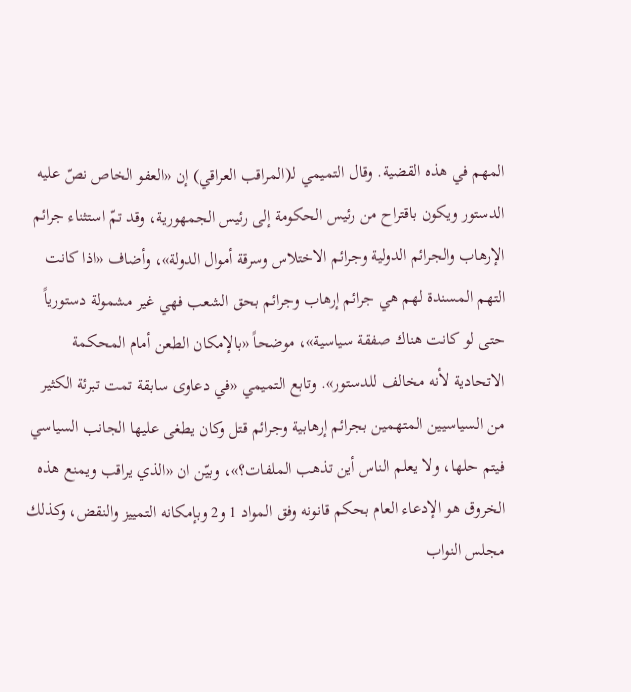المهم في هذه القضية. وقال التميمي لـ(المراقب العراقي) إن «العفو الخاص نصّ عليه الدستور ويكون باقتراح من رئيس الحكومة إلى رئيس الجمهورية، وقد تمّ استثناء جرائم الإرهاب والجرائم الدولية وجرائم الاختلاس وسرقة أموال الدولة»، وأضاف «اذا كانت التهم المسندة لهم هي جرائم إرهاب وجرائم بحق الشعب فهي غير مشمولة دستورياً حتى لو كانت هناك صفقة سياسية»، موضحاً «بالإمكان الطعن أمام المحكمة الاتحادية لأنه مخالف للدستور». وتابع التميمي «في دعاوى سابقة تمت تبرئة الكثير من السياسيين المتهمين بجرائم إرهابية وجرائم قتل وكان يطغى عليها الجانب السياسي فيتم حلها، ولا يعلم الناس أين تذهب الملفات؟»، وبيّن ان «الذي يراقب ويمنع هذه الخروق هو الإدعاء العام بحكم قانونه وفق المواد 1 و2 وبإمكانه التمييز والنقض، وكذلك مجلس النواب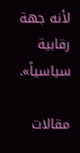لأنه جهة رقابية سياسياً».

مقالات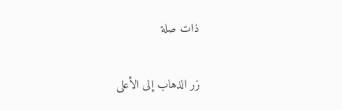ذات صلة

زر الذهاب إلى الأعلى